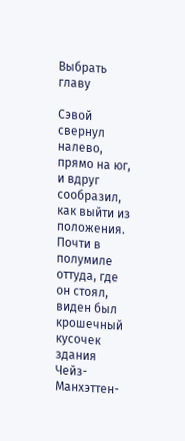Выбрать главу

Сэвой свернул налево, прямо на юг, и вдруг сообразил, как выйти из положения. Почти в полумиле оттуда, где он стоял, виден был крошечный кусочек здания Чейз-Манхэттен-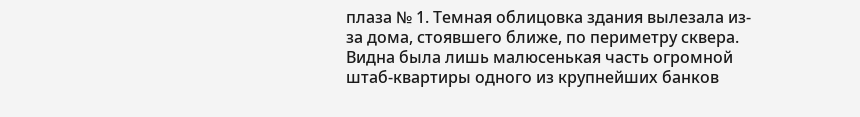плаза № 1. Темная облицовка здания вылезала из-за дома, стоявшего ближе, по периметру сквера. Видна была лишь малюсенькая часть огромной штаб-квартиры одного из крупнейших банков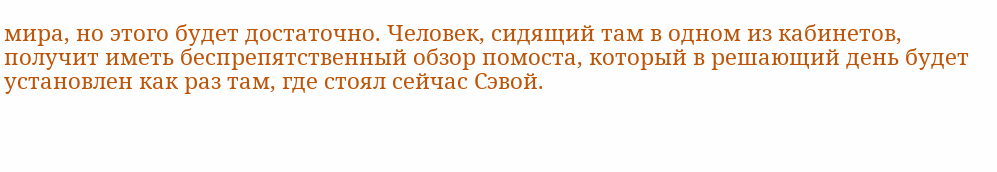мира, но этого будет достаточно. Человек, сидящий там в одном из кабинетов, получит иметь беспрепятственный обзор помоста, который в решающий день будет установлен как раз там, где стоял сейчас Сэвой.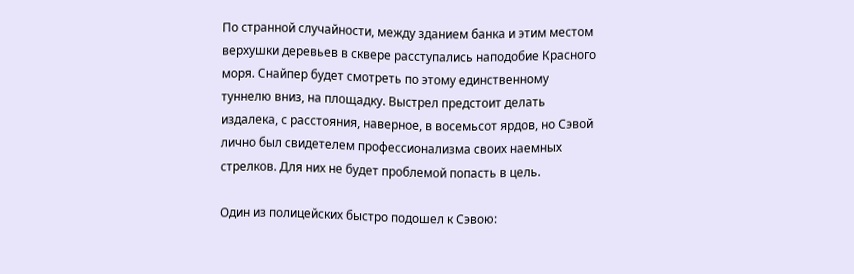По странной случайности, между зданием банка и этим местом верхушки деревьев в сквере расступались наподобие Красного моря. Снайпер будет смотреть по этому единственному туннелю вниз, на площадку. Выстрел предстоит делать издалека, с расстояния, наверное, в восемьсот ярдов, но Сэвой лично был свидетелем профессионализма своих наемных стрелков. Для них не будет проблемой попасть в цель.

Один из полицейских быстро подошел к Сэвою: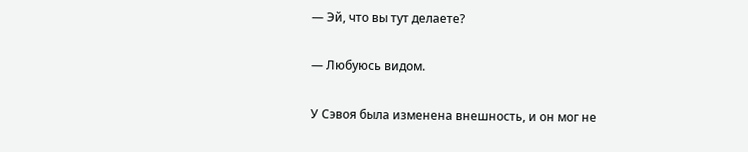— Эй, что вы тут делаете?

— Любуюсь видом.

У Сэвоя была изменена внешность, и он мог не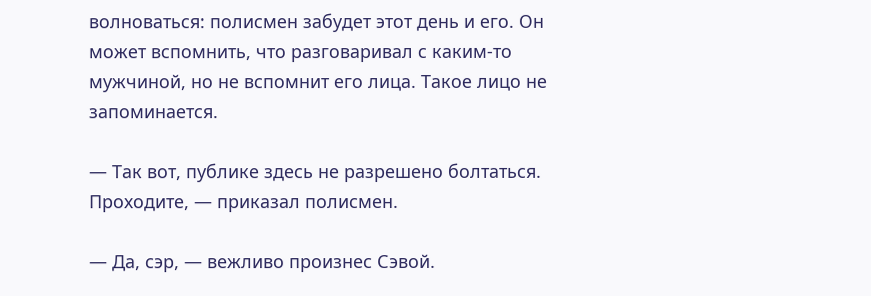волноваться: полисмен забудет этот день и его. Он может вспомнить, что разговаривал с каким-то мужчиной, но не вспомнит его лица. Такое лицо не запоминается.

— Так вот, публике здесь не разрешено болтаться. Проходите, — приказал полисмен.

— Да, сэр, — вежливо произнес Сэвой.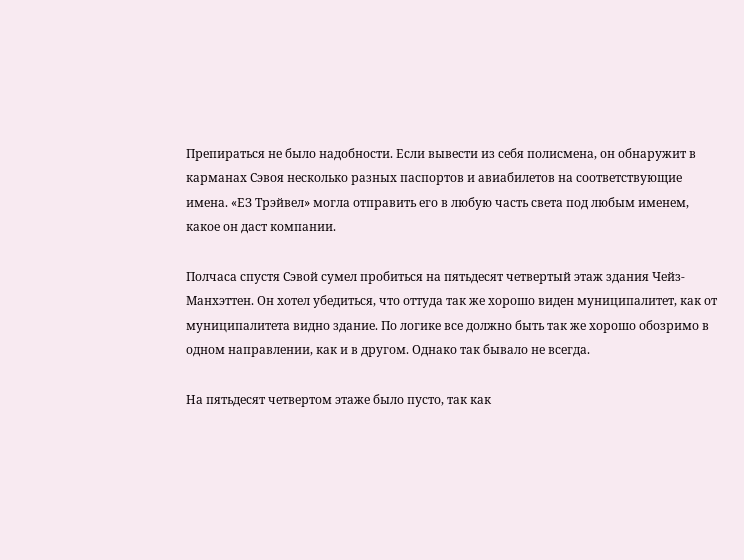Препираться не было надобности. Если вывести из себя полисмена, он обнаружит в карманах Сэвоя несколько разных паспортов и авиабилетов на соответствующие имена. «ЕЗ Трэйвел» могла отправить его в любую часть света под любым именем, какое он даст компании.

Полчаса спустя Сэвой сумел пробиться на пятьдесят четвертый этаж здания Чейз-Манхэттен. Он хотел убедиться, что оттуда так же хорошо виден муниципалитет, как от муниципалитета видно здание. По логике все должно быть так же хорошо обозримо в одном направлении, как и в другом. Однако так бывало не всегда.

На пятьдесят четвертом этаже было пусто, так как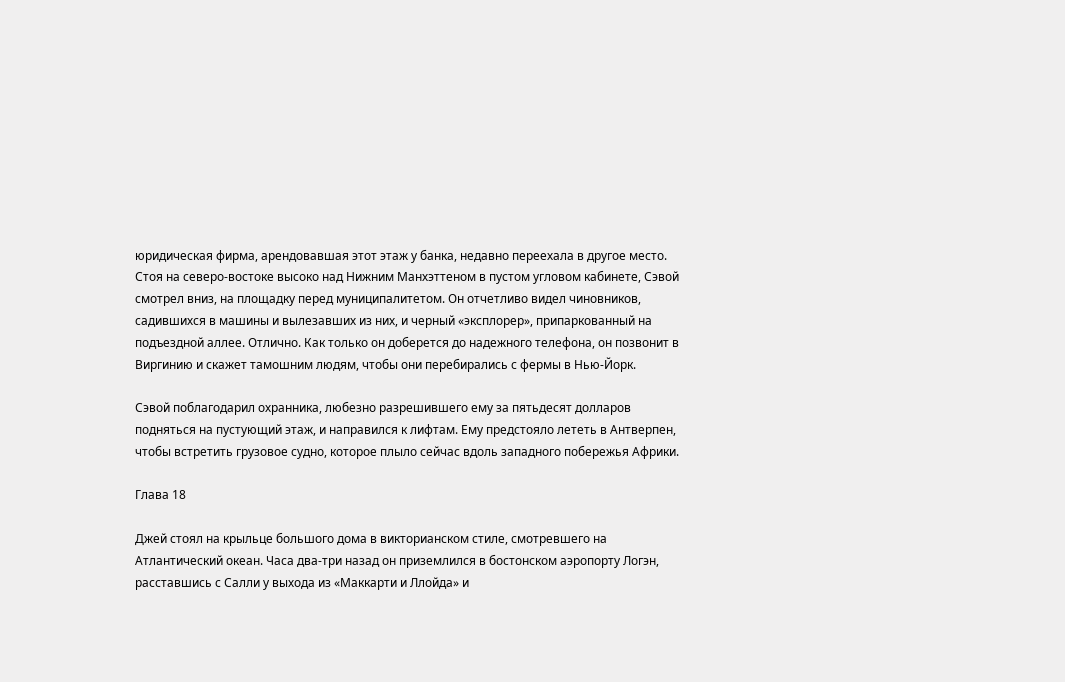юридическая фирма, арендовавшая этот этаж у банка, недавно переехала в другое место. Стоя на северо-востоке высоко над Нижним Манхэттеном в пустом угловом кабинете, Сэвой смотрел вниз, на площадку перед муниципалитетом. Он отчетливо видел чиновников, садившихся в машины и вылезавших из них, и черный «эксплорер», припаркованный на подъездной аллее. Отлично. Как только он доберется до надежного телефона, он позвонит в Виргинию и скажет тамошним людям, чтобы они перебирались с фермы в Нью-Йорк.

Сэвой поблагодарил охранника, любезно разрешившего ему за пятьдесят долларов подняться на пустующий этаж, и направился к лифтам. Ему предстояло лететь в Антверпен, чтобы встретить грузовое судно, которое плыло сейчас вдоль западного побережья Африки.

Глава 18

Джей стоял на крыльце большого дома в викторианском стиле, смотревшего на Атлантический океан. Часа два-три назад он приземлился в бостонском аэропорту Логэн, расставшись с Салли у выхода из «Маккарти и Ллойда» и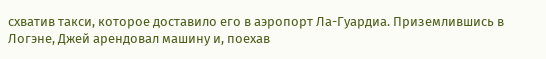схватив такси, которое доставило его в аэропорт Ла-Гуардиа. Приземлившись в Логэне, Джей арендовал машину и, поехав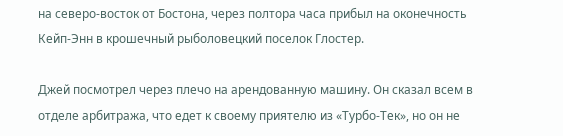на северо-восток от Бостона, через полтора часа прибыл на оконечность Кейп-Энн в крошечный рыболовецкий поселок Глостер.

Джей посмотрел через плечо на арендованную машину. Он сказал всем в отделе арбитража, что едет к своему приятелю из «Турбо-Тек», но он не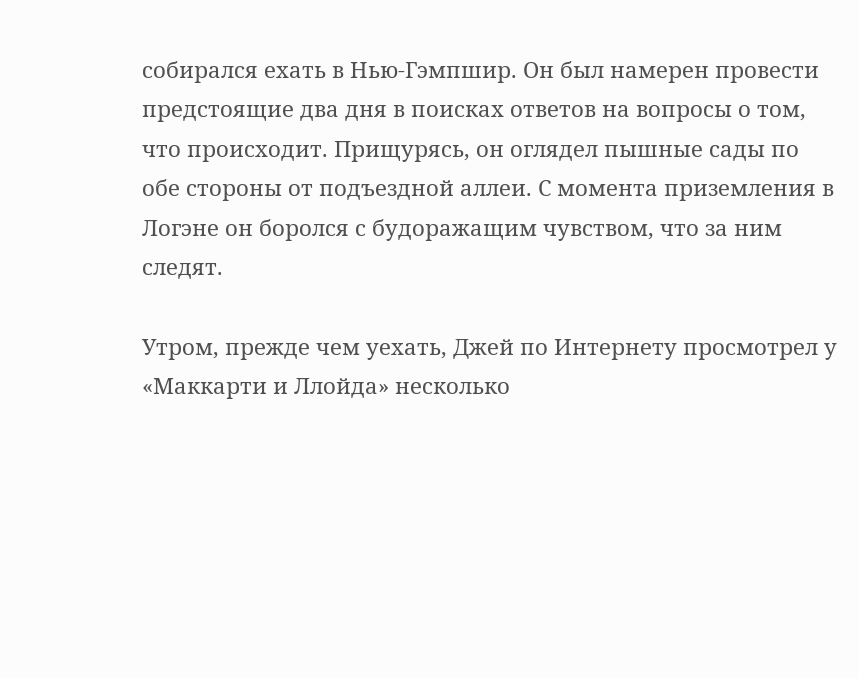собирался ехать в Нью-Гэмпшир. Он был намерен провести предстоящие два дня в поисках ответов на вопросы о том, что происходит. Прищурясь, он оглядел пышные сады по обе стороны от подъездной аллеи. С момента приземления в Логэне он боролся с будоражащим чувством, что за ним следят.

Утром, прежде чем уехать, Джей по Интернету просмотрел у «Маккарти и Ллойда» несколько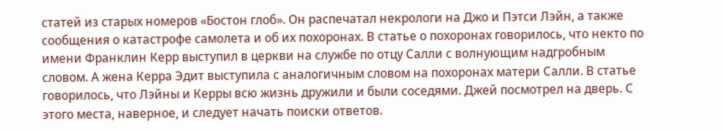статей из старых номеров «Бостон глоб». Он распечатал некрологи на Джо и Пэтси Лэйн, а также сообщения о катастрофе самолета и об их похоронах. В статье о похоронах говорилось, что некто по имени Франклин Керр выступил в церкви на службе по отцу Салли с волнующим надгробным словом. А жена Керра Эдит выступила с аналогичным словом на похоронах матери Салли. В статье говорилось, что Лэйны и Керры всю жизнь дружили и были соседями. Джей посмотрел на дверь. С этого места, наверное, и следует начать поиски ответов.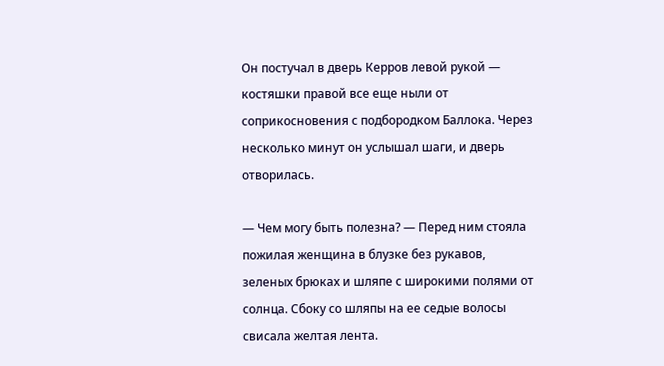Он постучал в дверь Керров левой рукой — костяшки правой все еще ныли от соприкосновения с подбородком Баллока. Через несколько минут он услышал шаги, и дверь отворилась.

— Чем могу быть полезна? — Перед ним стояла пожилая женщина в блузке без рукавов, зеленых брюках и шляпе с широкими полями от солнца. Сбоку со шляпы на ее седые волосы свисала желтая лента.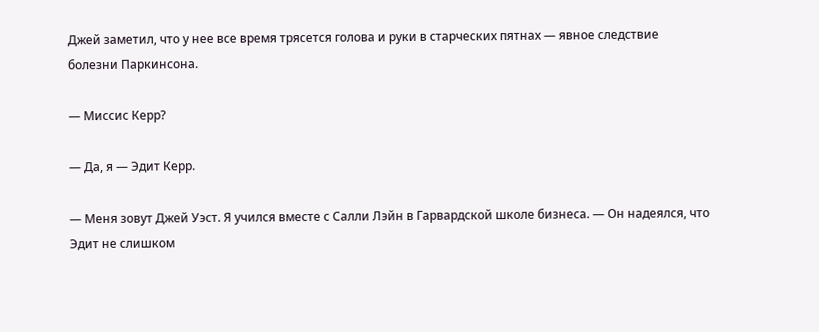Джей заметил, что у нее все время трясется голова и руки в старческих пятнах — явное следствие болезни Паркинсона.

— Миссис Керр?

— Да, я — Эдит Керр.

— Меня зовут Джей Уэст. Я учился вместе с Салли Лэйн в Гарвардской школе бизнеса. — Он надеялся, что Эдит не слишком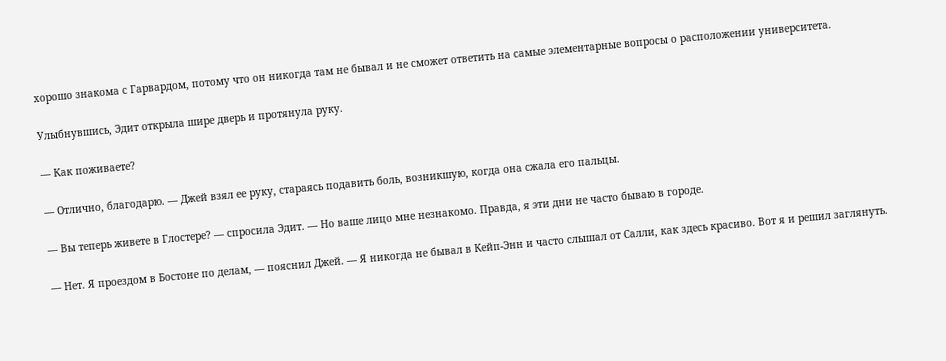хорошо знакома с Гарвардом, потому что он никогда там не бывал и не сможет ответить на самые элементарные вопросы о расположении университета.

Улыбнувшись, Эдит открыла шире дверь и протянула руку.

— Как поживаете?

— Отлично, благодарю. — Джей взял ее руку, стараясь подавить боль, возникшую, когда она сжала его пальцы.

— Вы теперь живете в Глостере? — спросила Эдит. — Но ваше лицо мне незнакомо. Правда, я эти дни не часто бываю в городе.

— Нет. Я проездом в Бостоне по делам, — пояснил Джей. — Я никогда не бывал в Кейп-Энн и часто слышал от Салли, как здесь красиво. Вот я и решил заглянуть.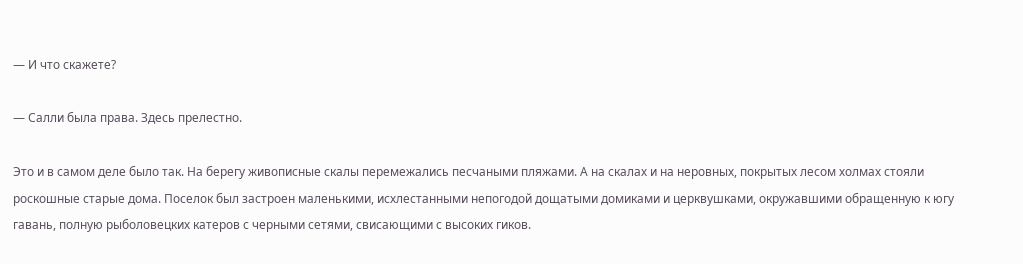— И что скажете?

— Салли была права. Здесь прелестно.

Это и в самом деле было так. На берегу живописные скалы перемежались песчаными пляжами. А на скалах и на неровных, покрытых лесом холмах стояли роскошные старые дома. Поселок был застроен маленькими, исхлестанными непогодой дощатыми домиками и церквушками, окружавшими обращенную к югу гавань, полную рыболовецких катеров с черными сетями, свисающими с высоких гиков.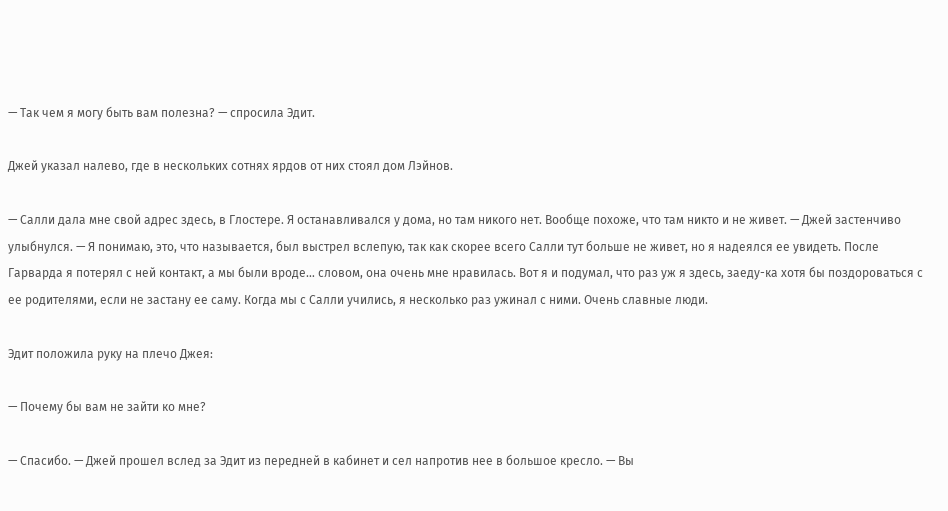— Так чем я могу быть вам полезна? — спросила Эдит.

Джей указал налево, где в нескольких сотнях ярдов от них стоял дом Лэйнов.

— Салли дала мне свой адрес здесь, в Глостере. Я останавливался у дома, но там никого нет. Вообще похоже, что там никто и не живет. — Джей застенчиво улыбнулся. — Я понимаю, это, что называется, был выстрел вслепую, так как скорее всего Салли тут больше не живет, но я надеялся ее увидеть. После Гарварда я потерял с ней контакт, а мы были вроде… словом, она очень мне нравилась. Вот я и подумал, что раз уж я здесь, заеду-ка хотя бы поздороваться с ее родителями, если не застану ее саму. Когда мы с Салли учились, я несколько раз ужинал с ними. Очень славные люди.

Эдит положила руку на плечо Джея:

— Почему бы вам не зайти ко мне?

— Спасибо. — Джей прошел вслед за Эдит из передней в кабинет и сел напротив нее в большое кресло. — Вы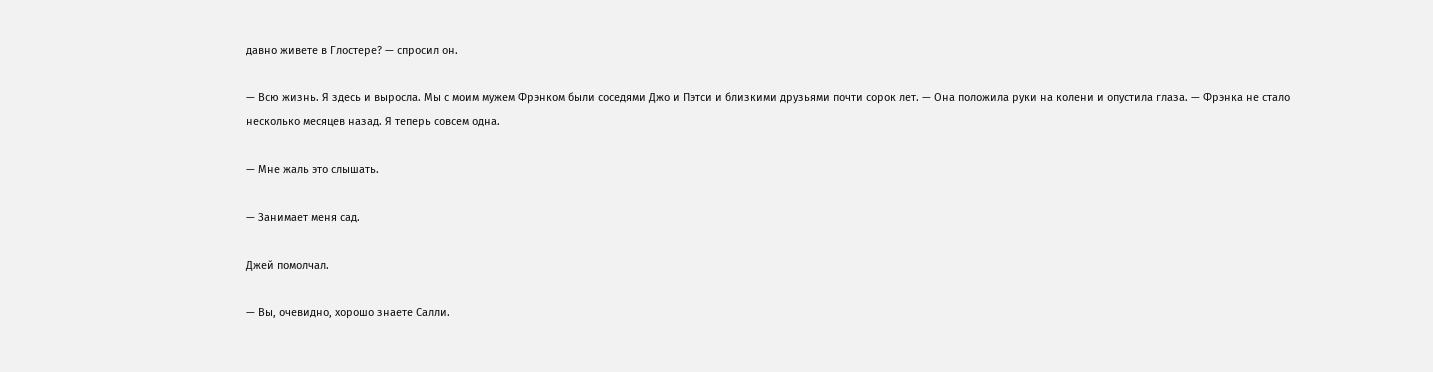давно живете в Глостере? — спросил он.

— Всю жизнь. Я здесь и выросла. Мы с моим мужем Фрэнком были соседями Джо и Пэтси и близкими друзьями почти сорок лет. — Она положила руки на колени и опустила глаза. — Фрэнка не стало несколько месяцев назад. Я теперь совсем одна.

— Мне жаль это слышать.

— Занимает меня сад.

Джей помолчал.

— Вы, очевидно, хорошо знаете Салли.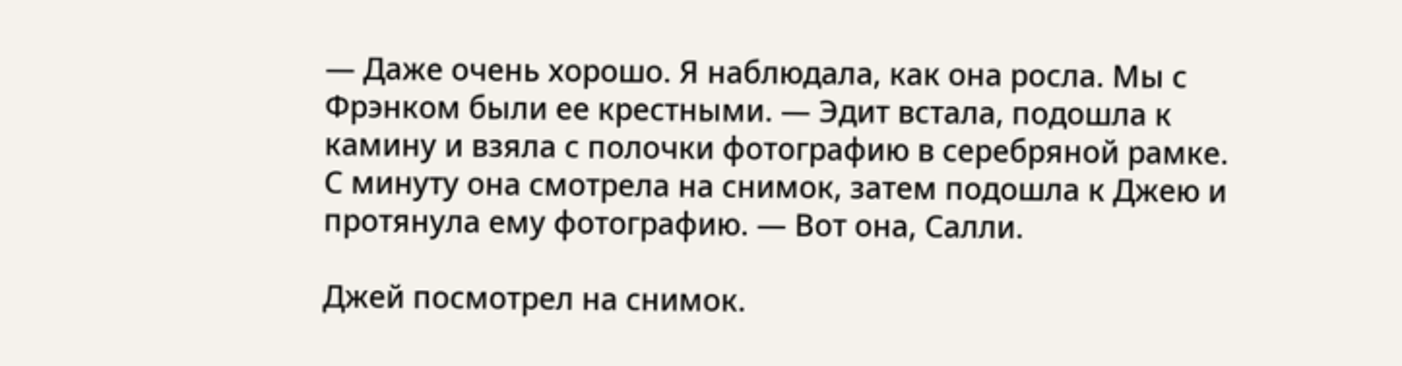— Даже очень хорошо. Я наблюдала, как она росла. Мы с Фрэнком были ее крестными. — Эдит встала, подошла к камину и взяла с полочки фотографию в серебряной рамке. С минуту она смотрела на снимок, затем подошла к Джею и протянула ему фотографию. — Вот она, Салли.

Джей посмотрел на снимок.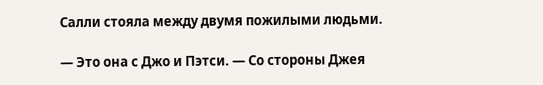Салли стояла между двумя пожилыми людьми.

— Это она с Джо и Пэтси. — Со стороны Джея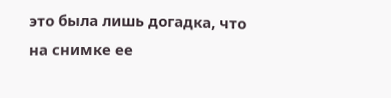это была лишь догадка, что на снимке ее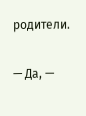родители.

— Да, —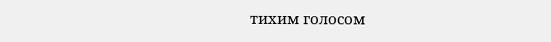тихим голосом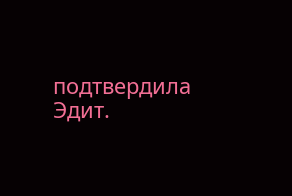подтвердила Эдит.